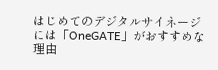はじめてのデジタルサイネージには「OneGATE」がおすすめな理由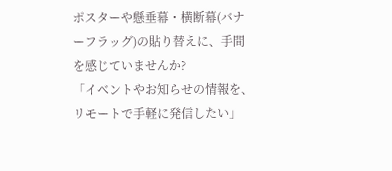ポスターや懸垂幕・横断幕(バナーフラッグ)の貼り替えに、手間を感じていませんか?
「イベントやお知らせの情報を、リモートで手軽に発信したい」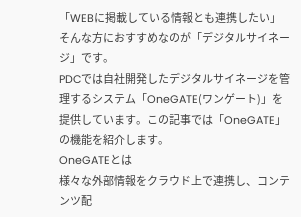「WEBに掲載している情報とも連携したい」
そんな方におすすめなのが「デジタルサイネージ」です。
PDCでは自社開発したデジタルサイネージを管理するシステム「OneGATE(ワンゲート)」を提供しています。この記事では「OneGATE」の機能を紹介します。
OneGATEとは
様々な外部情報をクラウド上で連携し、コンテンツ配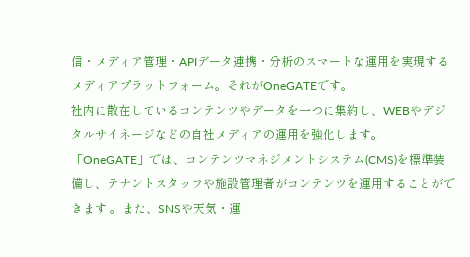信・メディア管理・APIデータ連携・分析のスマートな運用を実現するメディアプラットフォーム。それがOneGATEです。
社内に散在しているコンテンツやデータを一つに集約し、WEBやデジタルサイネージなどの自社メディアの運用を強化します。
「OneGATE」では、コンテンツマネジメントシステム(CMS)を標準装備し、テナントスタッフや施設管理者がコンテンツを運用することができます 。また、SNSや天気・運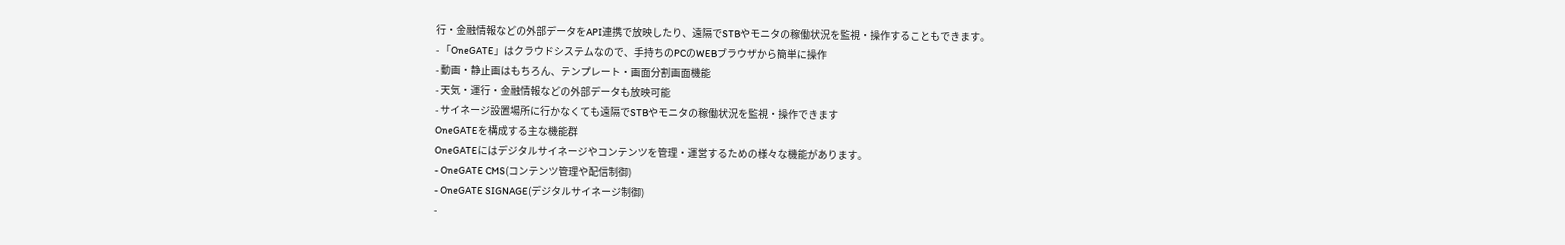行・金融情報などの外部データをAPI連携で放映したり、遠隔でSTBやモニタの稼働状況を監視・操作することもできます。
- 「OneGATE」はクラウドシステムなので、手持ちのPCのWEBブラウザから簡単に操作
- 動画・静止画はもちろん、テンプレート・画面分割画面機能
- 天気・運行・金融情報などの外部データも放映可能
- サイネージ設置場所に行かなくても遠隔でSTBやモニタの稼働状況を監視・操作できます
OneGATEを構成する主な機能群
OneGATEにはデジタルサイネージやコンテンツを管理・運営するための様々な機能があります。
- OneGATE CMS(コンテンツ管理や配信制御)
- OneGATE SIGNAGE(デジタルサイネージ制御)
-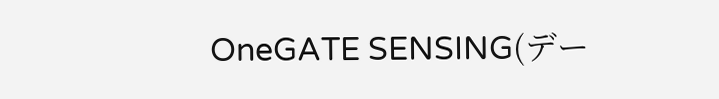OneGATE SENSING(デー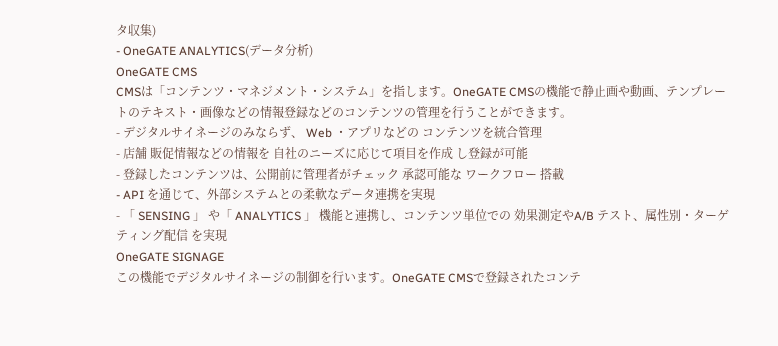タ収集)
- OneGATE ANALYTICS(データ分析)
OneGATE CMS
CMSは「コンテンツ・マネジメント・システム」を指します。OneGATE CMSの機能で静止画や動画、テンプレートのテキスト・画像などの情報登録などのコンテンツの管理を行うことができます。
- デジタルサイネージのみならず、 Web ・アプリなどの コンテンツを統合管理
- 店舗 販促情報などの情報を 自社のニーズに応じて項目を作成 し登録が可能
- 登録したコンテンツは、公開前に管理者がチェック 承認可能な ワークフロー 搭載
- API を通じて、外部システムとの柔軟なデータ連携を実現
- 「 SENSING 」 や「 ANALYTICS 」 機能と連携し、コンテンツ単位での 効果測定やA/B テスト、属性別・ターゲティング配信 を実現
OneGATE SIGNAGE
この機能でデジタルサイネージの制御を行います。OneGATE CMSで登録されたコンテ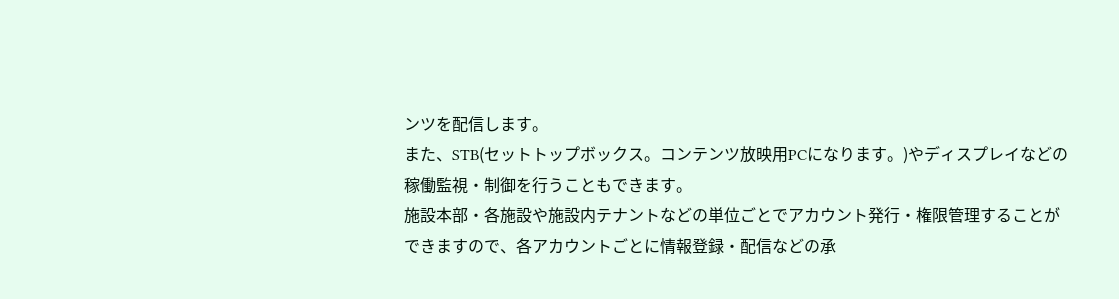ンツを配信します。
また、STB(セットトップボックス。コンテンツ放映用PCになります。)やディスプレイなどの稼働監視・制御を行うこともできます。
施設本部・各施設や施設内テナントなどの単位ごとでアカウント発行・権限管理することができますので、各アカウントごとに情報登録・配信などの承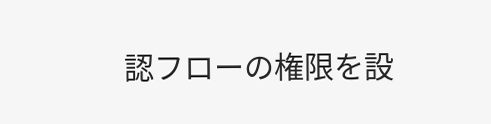認フローの権限を設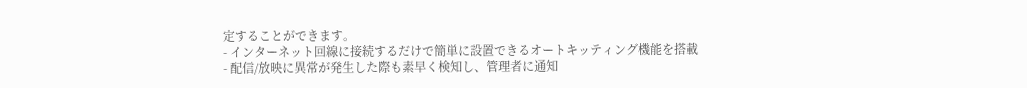定することができます。
- インターネット回線に接続するだけで簡単に設置できるオートキッティング機能を搭載
- 配信/放映に異常が発生した際も素早く検知し、管理者に通知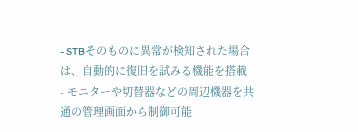- STBそのものに異常が検知された場合は、自動的に復旧を試みる機能を搭載
- モニターや切替器などの周辺機器を共通の管理画面から制御可能